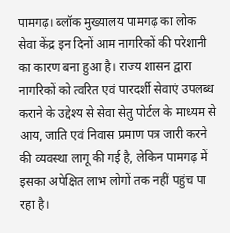पामगढ़। ब्लॉक मुख्यालय पामगढ़ का लोक सेवा केंद्र इन दिनों आम नागरिकों की परेशानी का कारण बना हुआ है। राज्य शासन द्वारा नागरिकों को त्वरित एवं पारदर्शी सेवाएं उपलब्ध कराने के उद्देश्य से सेवा सेतु पोर्टल के माध्यम से आय, जाति एवं निवास प्रमाण पत्र जारी करने की व्यवस्था लागू की गई है, लेकिन पामगढ़ में इसका अपेक्षित लाभ लोगों तक नहीं पहुंच पा रहा है।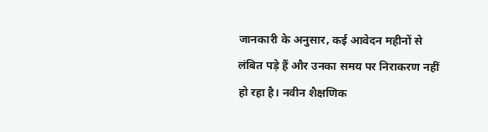जानकारी के अनुसार, कई आवेदन महीनों से लंबित पड़े हैं और उनका समय पर निराकरण नहीं हो रहा है। नवीन शैक्षणिक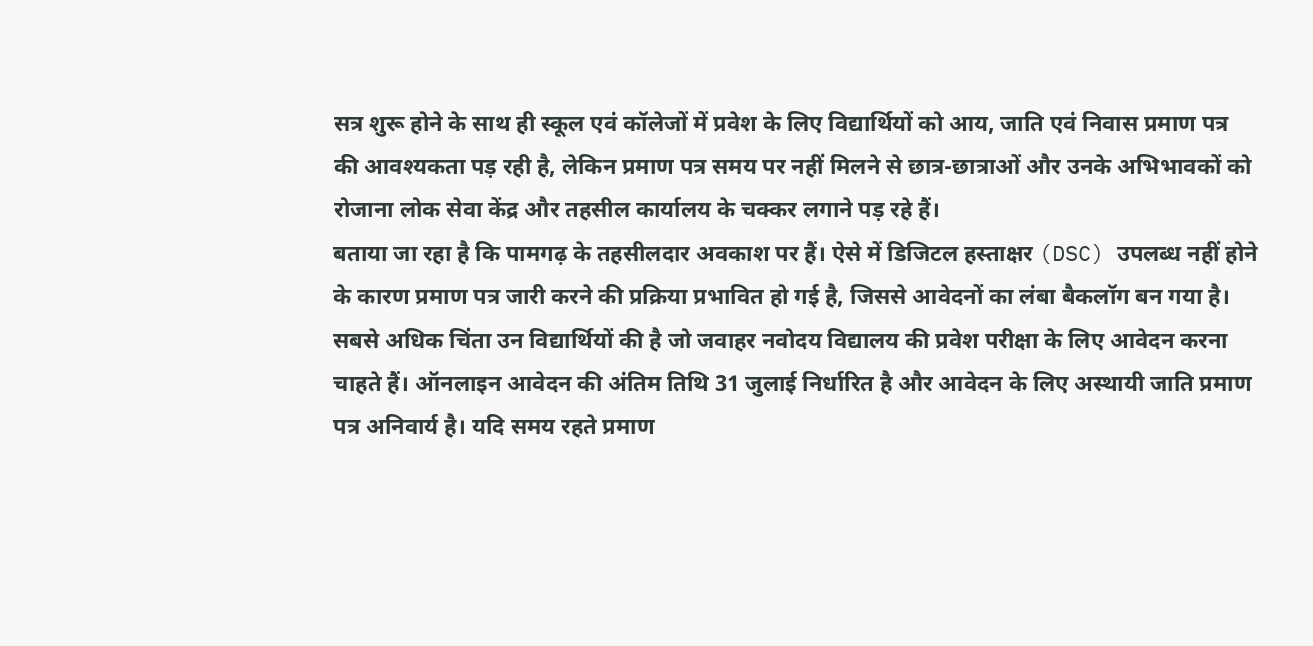सत्र शुरू होने के साथ ही स्कूल एवं कॉलेजों में प्रवेश के लिए विद्यार्थियों को आय, जाति एवं निवास प्रमाण पत्र की आवश्यकता पड़ रही है, लेकिन प्रमाण पत्र समय पर नहीं मिलने से छात्र-छात्राओं और उनके अभिभावकों को रोजाना लोक सेवा केंद्र और तहसील कार्यालय के चक्कर लगाने पड़ रहे हैं।
बताया जा रहा है कि पामगढ़ के तहसीलदार अवकाश पर हैं। ऐसे में डिजिटल हस्ताक्षर (DSC) उपलब्ध नहीं होने के कारण प्रमाण पत्र जारी करने की प्रक्रिया प्रभावित हो गई है, जिससे आवेदनों का लंबा बैकलॉग बन गया है।
सबसे अधिक चिंता उन विद्यार्थियों की है जो जवाहर नवोदय विद्यालय की प्रवेश परीक्षा के लिए आवेदन करना चाहते हैं। ऑनलाइन आवेदन की अंतिम तिथि 31 जुलाई निर्धारित है और आवेदन के लिए अस्थायी जाति प्रमाण पत्र अनिवार्य है। यदि समय रहते प्रमाण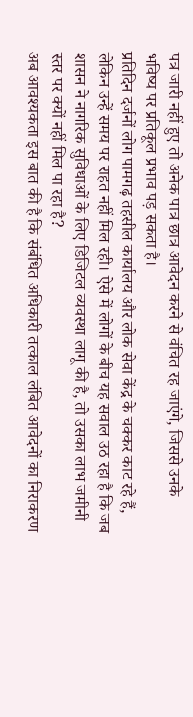पत्र जारी नहीं हुए तो अनेक पात्र छात्र आवेदन करने से वंचित रह जाएंगे, जिससे उनके भविष्य पर प्रतिकूल प्रभाव पड़ सकता है।
प्रतिदिन दर्जनों लोग पामगढ़ तहसील कार्यालय और लोक सेवा केंद्र के चक्कर काट रहे हैं, लेकिन उन्हें समय पर राहत नहीं मिल रही। ऐसे में लोगों के बीच यह सवाल उठ रहा है कि जब शासन ने नागरिक सुविधाओं के लिए डिजिटल व्यवस्था लागू की है, तो उसका लाभ जमीनी स्तर पर क्यों नहीं मिल पा रहा है?
अब आवश्यकता इस बात की है कि संबंधित अधिकारी तत्काल लंबित आवेदनों का निराकरण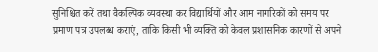सुनिश्चित करें तथा वैकल्पिक व्यवस्था कर विद्यार्थियों और आम नागरिकों को समय पर प्रमाण पत्र उपलब्ध कराएं, ताकि किसी भी व्यक्ति को केवल प्रशासनिक कारणों से अपने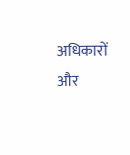अधिकारों और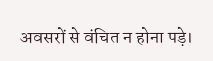अवसरों से वंचित न होना पड़े।